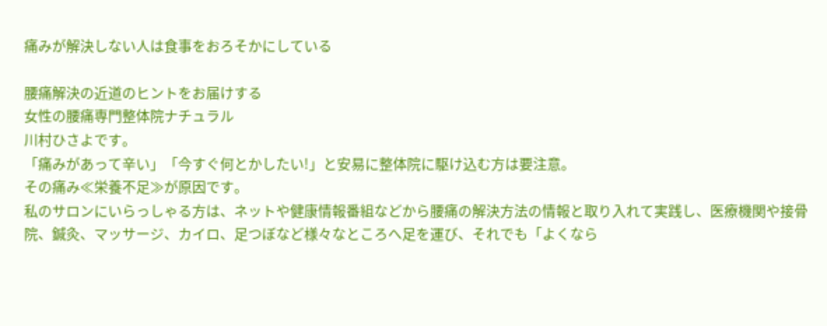痛みが解決しない人は食事をおろそかにしている

腰痛解決の近道のヒントをお届けする
女性の腰痛専門整体院ナチュラル
川村ひさよです。
「痛みがあって辛い」「今すぐ何とかしたい!」と安易に整体院に駆け込む方は要注意。
その痛み≪栄養不足≫が原因です。
私のサロンにいらっしゃる方は、ネットや健康情報番組などから腰痛の解決方法の情報と取り入れて実践し、医療機関や接骨院、鍼灸、マッサージ、カイロ、足つぼなど様々なところへ足を運び、それでも「よくなら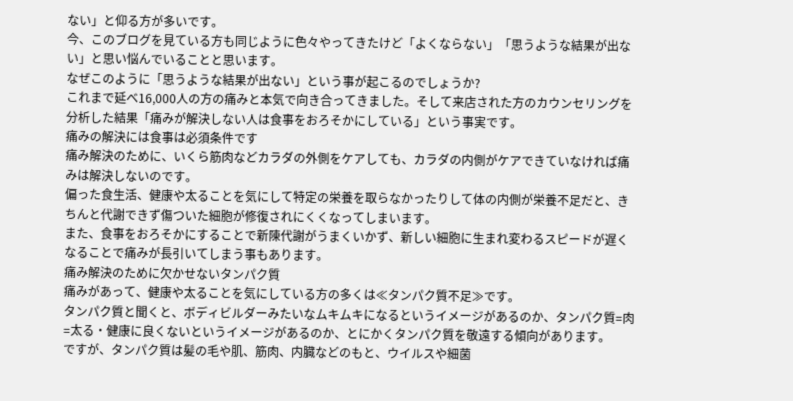ない」と仰る方が多いです。
今、このブログを見ている方も同じように色々やってきたけど「よくならない」「思うような結果が出ない」と思い悩んでいることと思います。
なぜこのように「思うような結果が出ない」という事が起こるのでしょうか?
これまで延べ16,000人の方の痛みと本気で向き合ってきました。そして来店された方のカウンセリングを分析した結果「痛みが解決しない人は食事をおろそかにしている」という事実です。
痛みの解決には食事は必須条件です
痛み解決のために、いくら筋肉などカラダの外側をケアしても、カラダの内側がケアできていなければ痛みは解決しないのです。
偏った食生活、健康や太ることを気にして特定の栄養を取らなかったりして体の内側が栄養不足だと、きちんと代謝できず傷ついた細胞が修復されにくくなってしまいます。
また、食事をおろそかにすることで新陳代謝がうまくいかず、新しい細胞に生まれ変わるスピードが遅くなることで痛みが長引いてしまう事もあります。
痛み解決のために欠かせないタンパク質
痛みがあって、健康や太ることを気にしている方の多くは≪タンパク質不足≫です。
タンパク質と聞くと、ボディビルダーみたいなムキムキになるというイメージがあるのか、タンパク質=肉=太る・健康に良くないというイメージがあるのか、とにかくタンパク質を敬遠する傾向があります。
ですが、タンパク質は髪の毛や肌、筋肉、内臓などのもと、ウイルスや細菌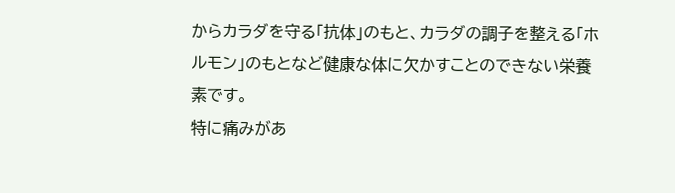からカラダを守る「抗体」のもと、カラダの調子を整える「ホルモン」のもとなど健康な体に欠かすことのできない栄養素です。
特に痛みがあ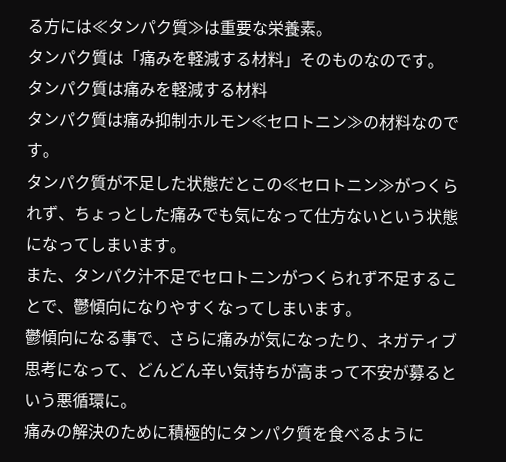る方には≪タンパク質≫は重要な栄養素。
タンパク質は「痛みを軽減する材料」そのものなのです。
タンパク質は痛みを軽減する材料
タンパク質は痛み抑制ホルモン≪セロトニン≫の材料なのです。
タンパク質が不足した状態だとこの≪セロトニン≫がつくられず、ちょっとした痛みでも気になって仕方ないという状態になってしまいます。
また、タンパク汁不足でセロトニンがつくられず不足することで、鬱傾向になりやすくなってしまいます。
鬱傾向になる事で、さらに痛みが気になったり、ネガティブ思考になって、どんどん辛い気持ちが高まって不安が募るという悪循環に。
痛みの解決のために積極的にタンパク質を食べるように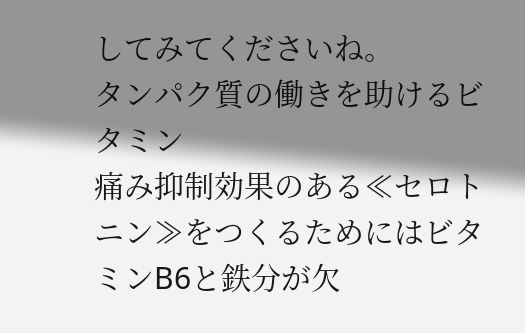してみてくださいね。
タンパク質の働きを助けるビタミン
痛み抑制効果のある≪セロトニン≫をつくるためにはビタミンB6と鉄分が欠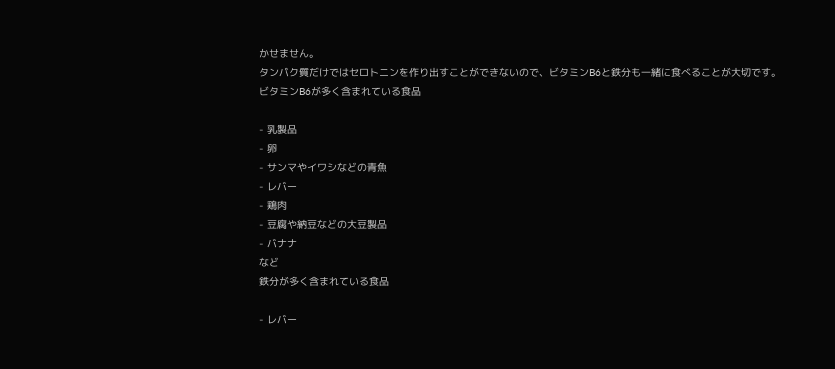かせません。
タンパク質だけではセロトニンを作り出すことができないので、ビタミンB6と鉄分も一緒に食べることが大切です。
ビタミンB6が多く含まれている食品

- 乳製品
- 卵
- サンマやイワシなどの青魚
- レバー
- 鶏肉
- 豆腐や納豆などの大豆製品
- バナナ
など
鉄分が多く含まれている食品

- レバー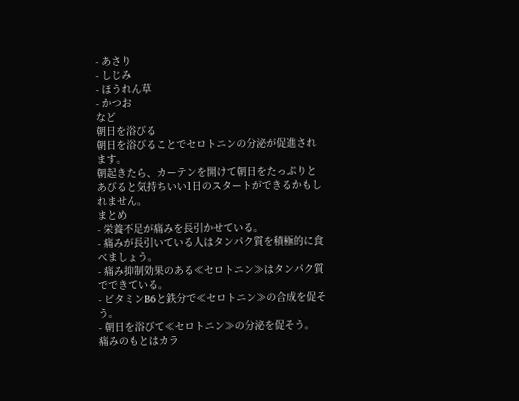- あさり
- しじみ
- ほうれん草
- かつお
など
朝日を浴びる
朝日を浴びることでセロトニンの分泌が促進されます。
朝起きたら、カーテンを開けて朝日をたっぷりとあびると気持ちいい1日のスタートができるかもしれません。
まとめ
- 栄養不足が痛みを長引かせている。
- 痛みが長引いている人はタンパク質を積極的に食べましょう。
- 痛み抑制効果のある≪セロトニン≫はタンパク質でできている。
- ビタミンB6と鉄分で≪セロトニン≫の合成を促そう。
- 朝日を浴びて≪セロトニン≫の分泌を促そう。
痛みのもとはカラ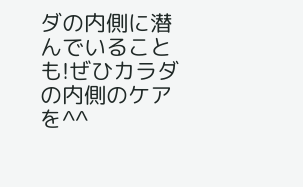ダの内側に潜んでいることも!ぜひカラダの内側のケアを^^